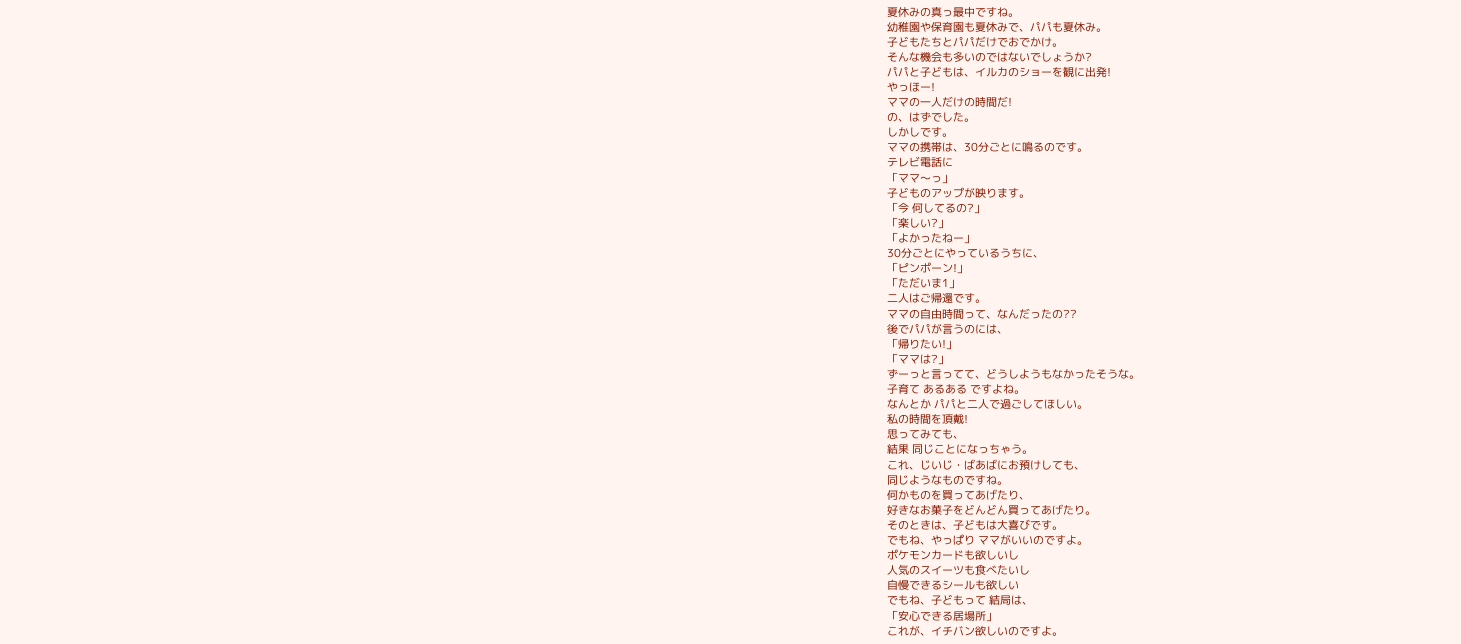夏休みの真っ最中ですね。
幼稚園や保育園も夏休みで、パパも夏休み。
子どもたちとパパだけでおでかけ。
そんな機会も多いのではないでしょうか?
パパと子どもは、イルカのショーを観に出発!
やっほー!
ママの一人だけの時間だ!
の、はずでした。
しかしです。
ママの携帯は、30分ごとに鳴るのです。
テレビ電話に
「ママ〜っ」
子どものアップが映ります。
「今 何してるの?」
「楽しい?」
「よかったねー」
30分ごとにやっているうちに、
「ピンポーン!」
「ただいま1」
二人はご帰還です。
ママの自由時間って、なんだったの??
後でパパが言うのには、
「帰りたい!」
「ママは?」
ずーっと言ってて、どうしようもなかったそうな。
子育て あるある ですよね。
なんとか パパと二人で過ごしてほしい。
私の時間を頂戴!
思ってみても、
結果 同じことになっちゃう。
これ、じいじ・ばあばにお預けしても、
同じようなものですね。
何かものを買ってあげたり、
好きなお菓子をどんどん買ってあげたり。
そのときは、子どもは大喜びです。
でもね、やっぱり ママがいいのですよ。
ポケモンカードも欲しいし
人気のスイーツも食べたいし
自慢できるシールも欲しい
でもね、子どもって 結局は、
「安心できる居場所」
これが、イチバン欲しいのですよ。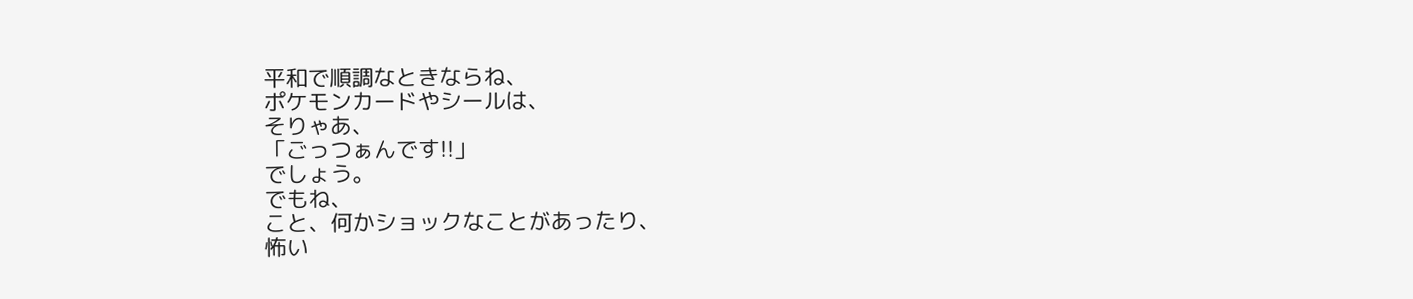平和で順調なときならね、
ポケモンカードやシールは、
そりゃあ、
「ごっつぁんです!!」
でしょう。
でもね、
こと、何かショックなことがあったり、
怖い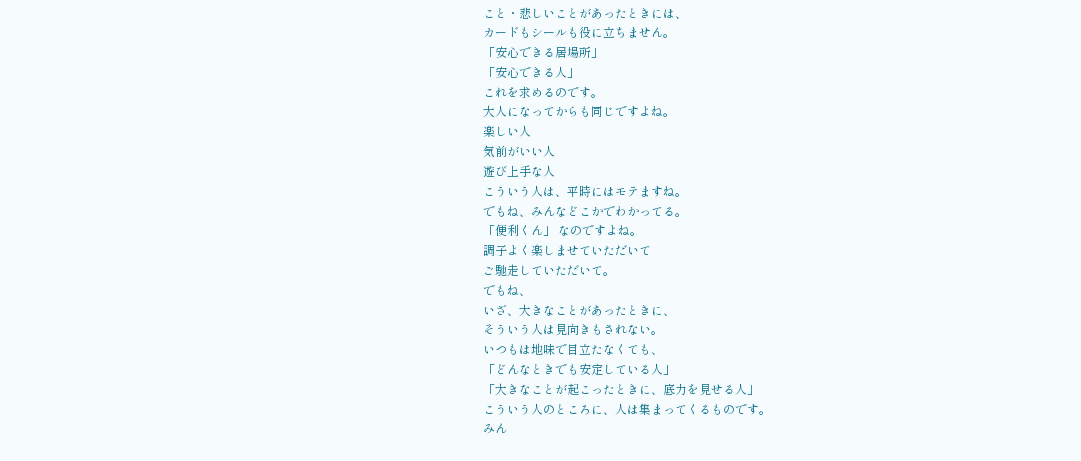こと・悲しいことがあったときには、
カードもシールも役に立ちません。
「安心できる居場所」
「安心できる人」
これを求めるのです。
大人になってからも同じですよね。
楽しい人
気前がいい人
遊び上手な人
こういう人は、平時にはモテますね。
でもね、みんなどこかでわかってる。
「便利くん」 なのですよね。
調子よく楽しませていただいて
ご馳走していただいて。
でもね、
いざ、大きなことがあったときに、
そういう人は見向きもされない。
いつもは地味で目立たなくても、
「どんなときでも安定している人」
「大きなことが起こったときに、底力を見せる人」
こういう人のところに、人は集まってくるものです。
みん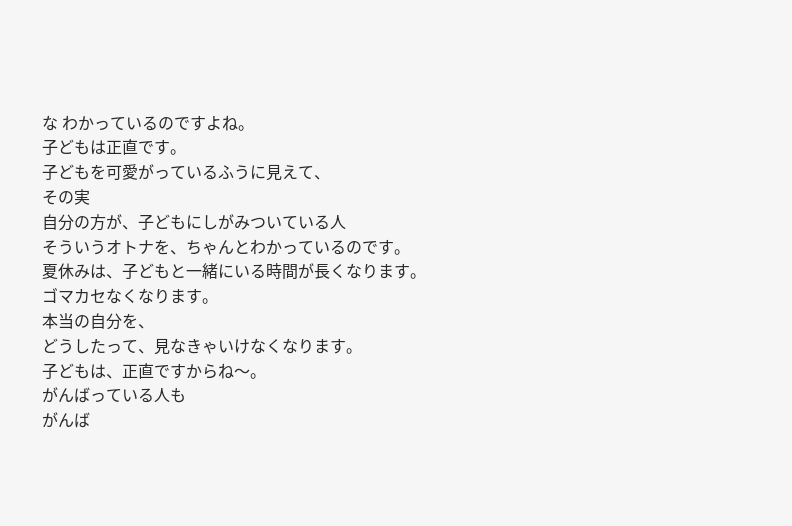な わかっているのですよね。
子どもは正直です。
子どもを可愛がっているふうに見えて、
その実
自分の方が、子どもにしがみついている人
そういうオトナを、ちゃんとわかっているのです。
夏休みは、子どもと一緒にいる時間が長くなります。
ゴマカセなくなります。
本当の自分を、
どうしたって、見なきゃいけなくなります。
子どもは、正直ですからね〜。
がんばっている人も
がんば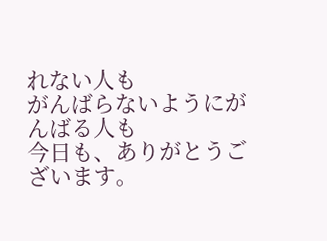れない人も
がんばらないようにがんばる人も
今日も、ありがとうございます。